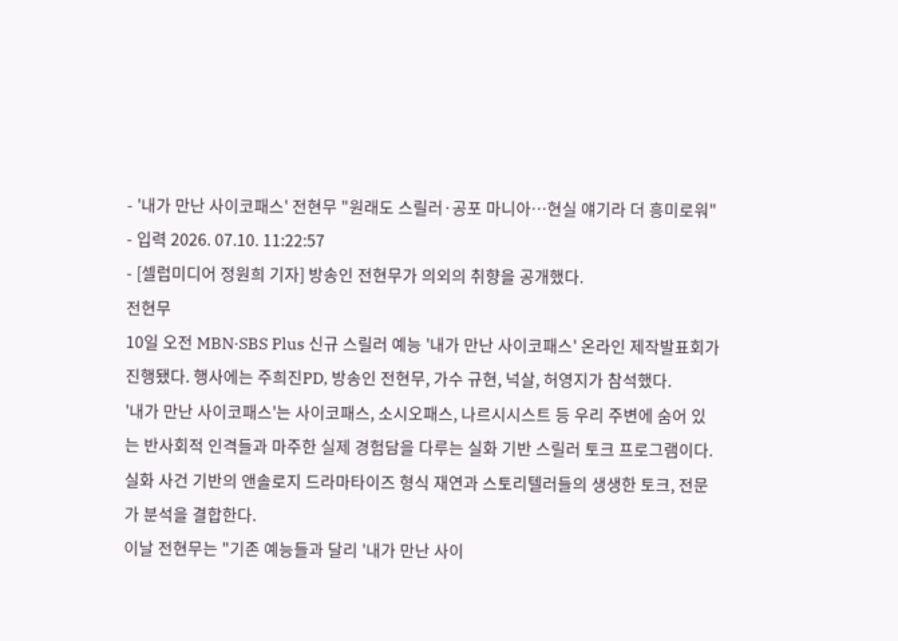- '내가 만난 사이코패스' 전현무 "원래도 스릴러·공포 마니아…현실 얘기라 더 흥미로워"
- 입력 2026. 07.10. 11:22:57
- [셀럽미디어 정원희 기자] 방송인 전현무가 의외의 취향을 공개했다.
전현무
10일 오전 MBN·SBS Plus 신규 스릴러 예능 '내가 만난 사이코패스' 온라인 제작발표회가 진행됐다. 행사에는 주희진PD, 방송인 전현무, 가수 규현, 넉살, 허영지가 참석했다.
'내가 만난 사이코패스'는 사이코패스, 소시오패스, 나르시시스트 등 우리 주변에 숨어 있는 반사회적 인격들과 마주한 실제 경험담을 다루는 실화 기반 스릴러 토크 프로그램이다. 실화 사건 기반의 앤솔로지 드라마타이즈 형식 재연과 스토리텔러들의 생생한 토크, 전문가 분석을 결합한다.
이날 전현무는 "기존 예능들과 달리 '내가 만난 사이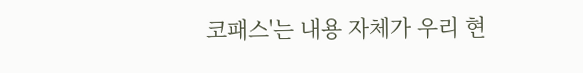코패스'는 내용 자체가 우리 현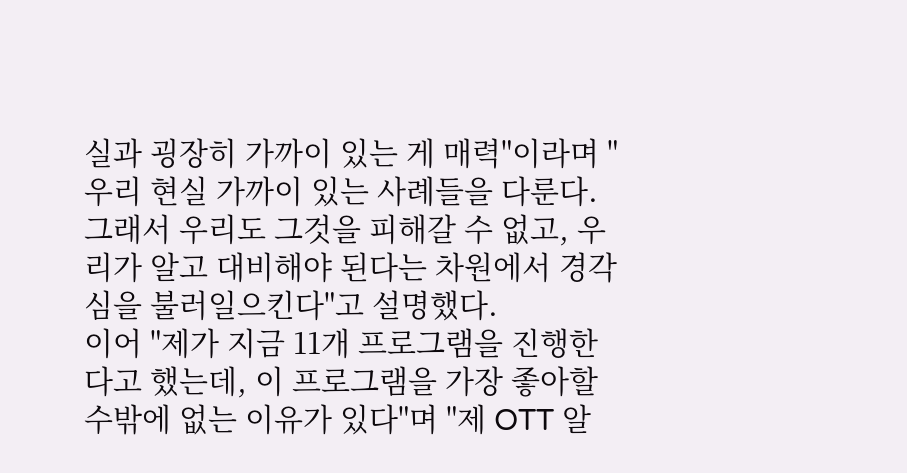실과 굉장히 가까이 있는 게 매력"이라며 "우리 현실 가까이 있는 사례들을 다룬다. 그래서 우리도 그것을 피해갈 수 없고, 우리가 알고 대비해야 된다는 차원에서 경각심을 불러일으킨다"고 설명했다.
이어 "제가 지금 11개 프로그램을 진행한다고 했는데, 이 프로그램을 가장 좋아할 수밖에 없는 이유가 있다"며 "제 OTT 알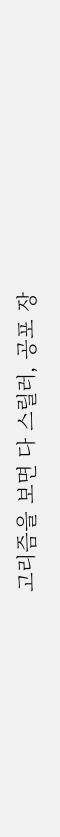고리즘을 보면 다 스릴러, 공포 장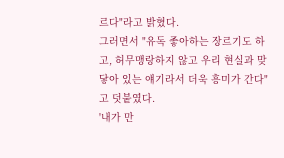르다"라고 밝혔다.
그러면서 "유독 좋아하는 장르기도 하고, 허무맹랑하지 않고 우리 현실과 맞닿아 있는 얘기라서 더욱 흥미가 간다"고 덧붙였다.
'내가 만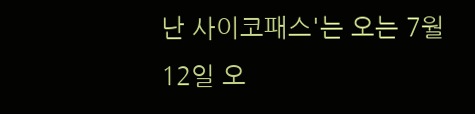난 사이코패스'는 오는 7월 12일 오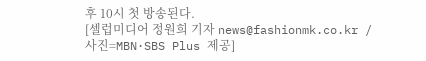후 10시 첫 방송된다.
[셀럽미디어 정원희 기자 news@fashionmk.co.kr / 사진=MBN·SBS Plus 제공]